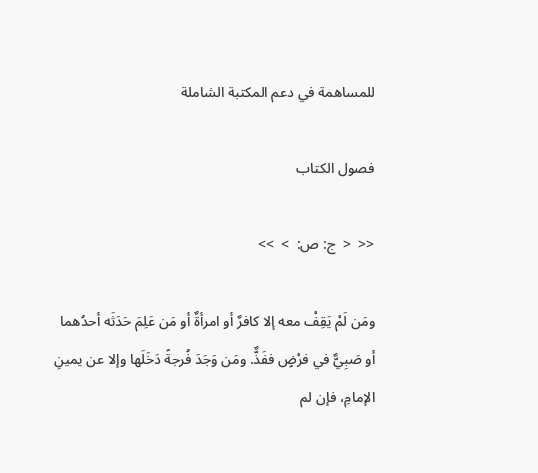للمساهمة في دعم المكتبة الشاملة

فصول الكتاب

<<  <  ج: ص:  >  >>

ومَن لَمْ يَقِفْ معه إلا كافرٌ أو امرأةٌ أو مَن عَلِمَ حَدَثَه أحدُهما أو صَبِيٌّ في فرْضٍ ففَذٌّ. ومَن وَجَدَ فُرجةً دَخَلَها وإلا عن يمينِ الإمامِ، فإن لم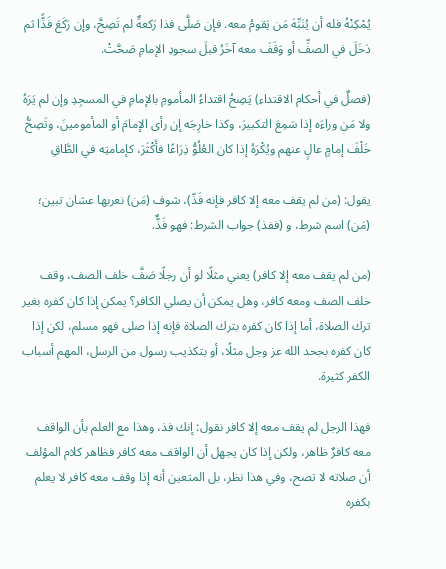يُمْكِنْهُ فله أن يُنَبِّهَ مَن يَقومُ معه. فإن صَلَّى فذا رَكعةٌ لم تَصِحَّ، وإن رَكَعَ فَذًّا ثم دَخَلَ في الصفِّ أو وَقَفَ معه آخَرُ قبلَ سجودِ الإمامِ صَحَّتْ.

(فصلٌ في أحكام الاقتداء) يَصِحُ اقتداءُ المأمومِ بالإمامِ في المسجِدِ وإن لم يَرَهُ ولا مَن وراءَه إذا سَمِعَ التكبيرَ، وكذا خارِجَه إن رأى الإمامَ أو المأمومينَ، وتَصِحُّ خَلْفَ إمامٍ عالٍ عنهم ويُكْرَهُ إذا كان العُلُوُّ ذِرَاعًا فأَكْثَرَ، كإمامتِه في الطَّاقِ

يقول: (من لم يقف معه إلا كافر فإنه فَذّ)، شوف (مَن) نعربها عشان تبين؛ (مَن) اسم شرط، و (ففذ) جواب الشرط: فهو فَذٌّ.

(من لم يقف معه إلا كافر) يعني مثلًا لو أن رجلًا صَفَّ خلف الصف، وقف خلف الصف ومعه كافر، وهل يمكن أن يصلي الكافر؟ يمكن إذا كان كفره بغير ترك الصلاة، أما إذا كان كفره بترك الصلاة فإنه إذا صلى فهو مسلم، لكن إذا كان كفره بجحد الله عز وجل مثلًا، أو بتكذيب رسول من الرسل، المهم أسباب الكفر كثيرة.

فهذا الرجل لم يقف معه إلا كافر نقول: إنك فذ، وهذا مع العلم بأن الواقف معه كافرٌ ظاهر، ولكن إذا كان يجهل أن الواقف معه كافر فظاهر كلام المؤلف أن صلاته لا تصح، وفي هذا نظر، بل المتعين أنه إذا وقف معه كافر لا يعلم بكفره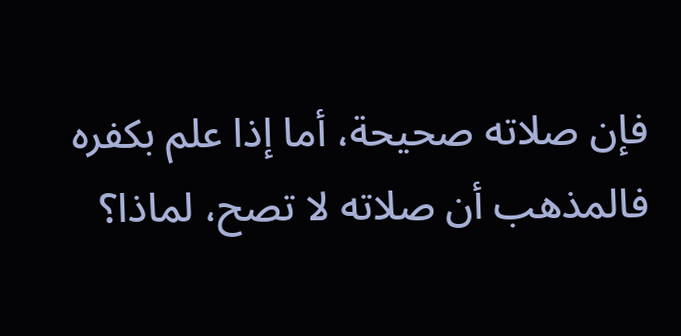فإن صلاته صحيحة، أما إذا علم بكفره فالمذهب أن صلاته لا تصح، لماذا؟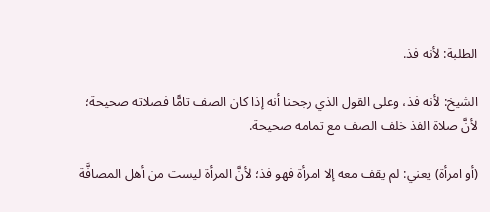الطلبة: لأنه فذ.

الشيخ: لأنه فذ، وعلى القول الذي رجحنا أنه إذا كان الصف تامًّا فصلاته صحيحة؛ لأنَّ صلاة الفذ خلف الصف مع تمامه صحيحة.

(أو امرأة) يعني: لم يقف معه إلا امرأة فهو فذ؛ لأنَّ المرأة ليست من أهل المصافَّة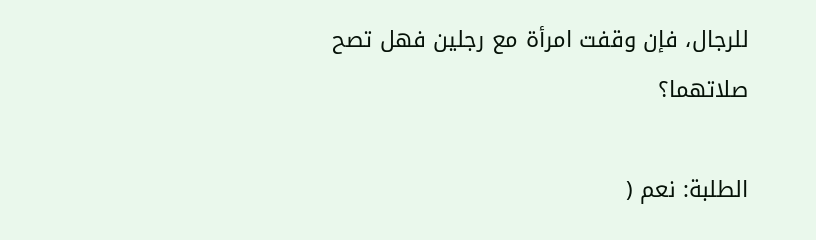للرجال، فإن وقفت امرأة مع رجلين فهل تصح صلاتهما؟

الطلبة: نعم (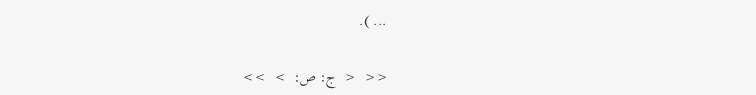... ).

<<  <  ج: ص:  >  >>